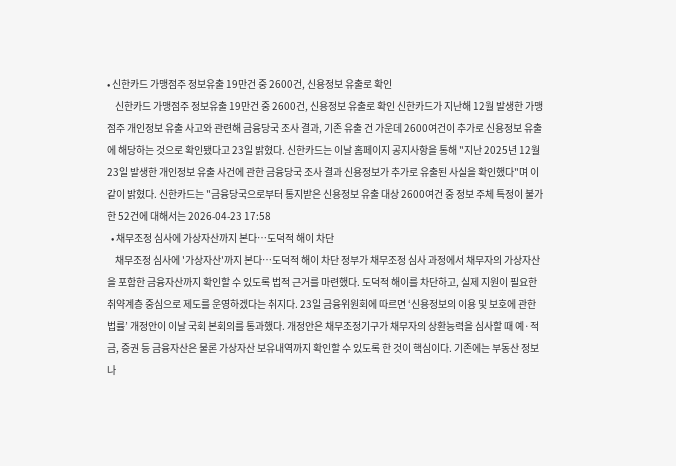• 신한카드 가맹점주 정보유출 19만건 중 2600건, 신용정보 유출로 확인
    신한카드 가맹점주 정보유출 19만건 중 2600건, 신용정보 유출로 확인 신한카드가 지난해 12월 발생한 가맹점주 개인정보 유출 사고와 관련해 금융당국 조사 결과, 기존 유출 건 가운데 2600여건이 추가로 신용정보 유출에 해당하는 것으로 확인됐다고 23일 밝혔다. 신한카드는 이날 홈페이지 공지사항을 통해 "지난 2025년 12월 23일 발생한 개인정보 유출 사건에 관한 금융당국 조사 결과 신용정보가 추가로 유출된 사실을 확인했다"며 이같이 밝혔다. 신한카드는 "금융당국으로부터 통지받은 신용정보 유출 대상 2600여건 중 정보 주체 특정이 불가한 52건에 대해서는 2026-04-23 17:58
  • 채무조정 심사에 가상자산까지 본다…도덕적 해이 차단
    채무조정 심사에 '가상자산'까지 본다…도덕적 해이 차단 정부가 채무조정 심사 과정에서 채무자의 가상자산을 포함한 금융자산까지 확인할 수 있도록 법적 근거를 마련했다. 도덕적 해이를 차단하고, 실제 지원이 필요한 취약계층 중심으로 제도를 운영하겠다는 취지다. 23일 금융위원회에 따르면 ‘신용정보의 이용 및 보호에 관한 법률’ 개정안이 이날 국회 본회의를 통과했다. 개정안은 채무조정기구가 채무자의 상환능력을 심사할 때 예·적금, 증권 등 금융자산은 물론 가상자산 보유내역까지 확인할 수 있도록 한 것이 핵심이다. 기존에는 부동산 정보나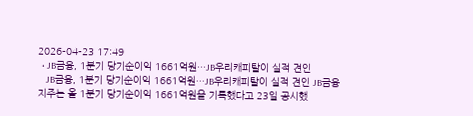2026-04-23 17:49
  • JB금융, 1분기 당기순이익 1661억원…JB우리캐피탈이 실적 견인
    JB금융, 1분기 당기순이익 1661억원…JB우리캐피탈이 실적 견인 JB금융지주는 올 1분기 당기순이익 1661억원을 기록했다고 23일 공시했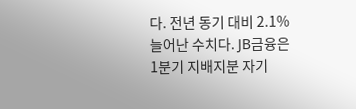다. 전년 동기 대비 2.1% 늘어난 수치다. JB금융은 1분기 지배지분 자기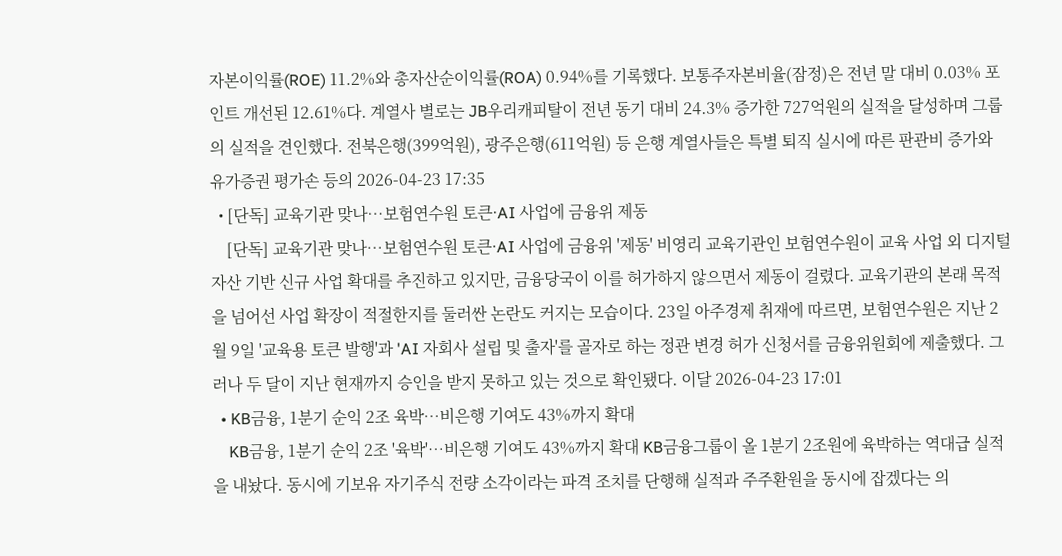자본이익률(ROE) 11.2%와 총자산순이익률(ROA) 0.94%를 기록했다. 보통주자본비율(잠정)은 전년 말 대비 0.03% 포인트 개선된 12.61%다. 계열사 별로는 JB우리캐피탈이 전년 동기 대비 24.3% 증가한 727억원의 실적을 달성하며 그룹의 실적을 견인했다. 전북은행(399억원), 광주은행(611억원) 등 은행 계열사들은 특별 퇴직 실시에 따른 판관비 증가와 유가증권 평가손 등의 2026-04-23 17:35
  • [단독] 교육기관 맞나…보험연수원 토큰·AI 사업에 금융위 제동
    [단독] 교육기관 맞나…보험연수원 토큰·AI 사업에 금융위 '제동' 비영리 교육기관인 보험연수원이 교육 사업 외 디지털자산 기반 신규 사업 확대를 추진하고 있지만, 금융당국이 이를 허가하지 않으면서 제동이 걸렸다. 교육기관의 본래 목적을 넘어선 사업 확장이 적절한지를 둘러싼 논란도 커지는 모습이다. 23일 아주경제 취재에 따르면, 보험연수원은 지난 2월 9일 '교육용 토큰 발행'과 'AI 자회사 설립 및 출자'를 골자로 하는 정관 변경 허가 신청서를 금융위원회에 제출했다. 그러나 두 달이 지난 현재까지 승인을 받지 못하고 있는 것으로 확인됐다. 이달 2026-04-23 17:01
  • KB금융, 1분기 순익 2조 육박…비은행 기여도 43%까지 확대
    KB금융, 1분기 순익 2조 '육박'…비은행 기여도 43%까지 확대 KB금융그룹이 올 1분기 2조원에 육박하는 역대급 실적을 내놨다. 동시에 기보유 자기주식 전량 소각이라는 파격 조치를 단행해 실적과 주주환원을 동시에 잡겠다는 의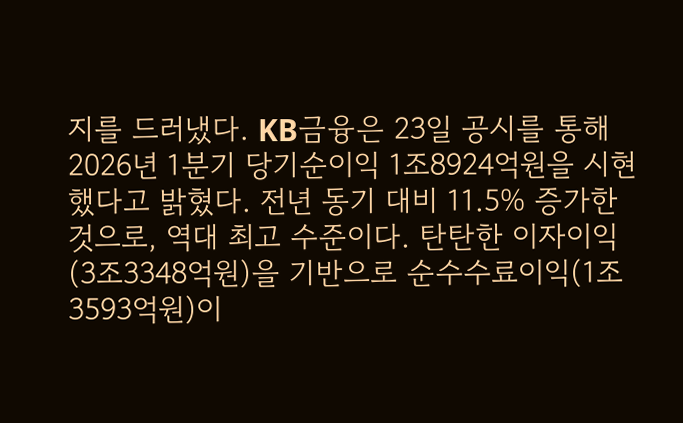지를 드러냈다. KB금융은 23일 공시를 통해 2026년 1분기 당기순이익 1조8924억원을 시현했다고 밝혔다. 전년 동기 대비 11.5% 증가한 것으로, 역대 최고 수준이다. 탄탄한 이자이익(3조3348억원)을 기반으로 순수수료이익(1조3593억원)이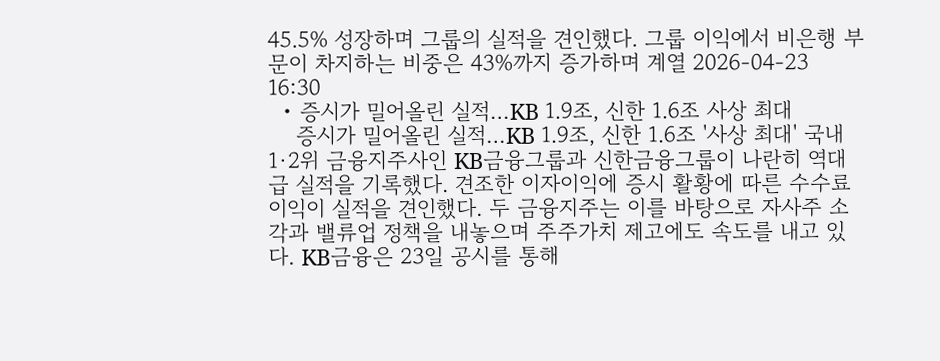45.5% 성장하며 그룹의 실적을 견인했다. 그룹 이익에서 비은행 부문이 차지하는 비중은 43%까지 증가하며 계열 2026-04-23 16:30
  • 증시가 밀어올린 실적…KB 1.9조, 신한 1.6조 사상 최대
    증시가 밀어올린 실적…KB 1.9조, 신한 1.6조 '사상 최대' 국내 1·2위 금융지주사인 KB금융그룹과 신한금융그룹이 나란히 역대급 실적을 기록했다. 견조한 이자이익에 증시 활황에 따른 수수료이익이 실적을 견인했다. 두 금융지주는 이를 바탕으로 자사주 소각과 밸류업 정책을 내놓으며 주주가치 제고에도 속도를 내고 있다. KB금융은 23일 공시를 통해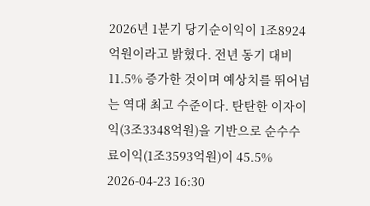2026년 1분기 당기순이익이 1조8924억원이라고 밝혔다. 전년 동기 대비 11.5% 증가한 것이며 예상치를 뛰어넘는 역대 최고 수준이다. 탄탄한 이자이익(3조3348억원)을 기반으로 순수수료이익(1조3593억원)이 45.5% 2026-04-23 16:30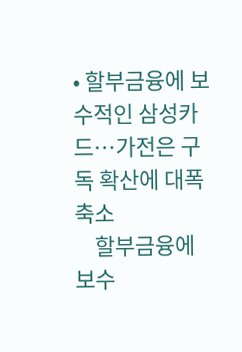• 할부금융에 보수적인 삼성카드…가전은 구독 확산에 대폭 축소
    할부금융에 보수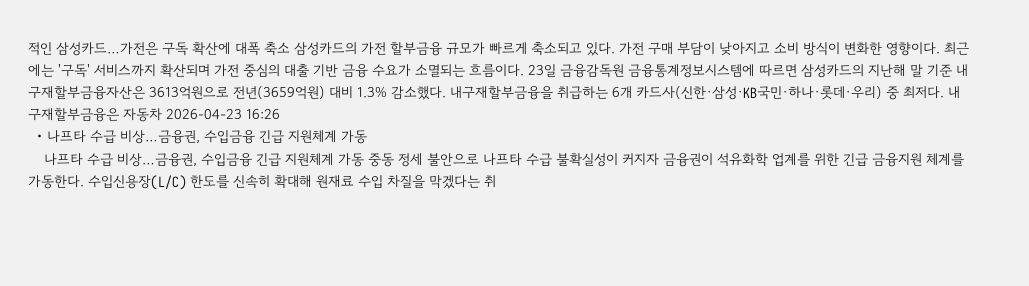적인 삼성카드…가전은 구독 확산에 대폭 축소 삼성카드의 가전 할부금융 규모가 빠르게 축소되고 있다. 가전 구매 부담이 낮아지고 소비 방식이 변화한 영향이다. 최근에는 '구독' 서비스까지 확산되며 가전 중심의 대출 기반 금융 수요가 소멸되는 흐름이다. 23일 금융감독원 금융통계정보시스템에 따르면 삼성카드의 지난해 말 기준 내구재할부금융자산은 3613억원으로 전년(3659억원) 대비 1.3% 감소했다. 내구재할부금융을 취급하는 6개 카드사(신한·삼성·KB국민·하나·롯데·우리) 중 최저다. 내구재할부금융은 자동차 2026-04-23 16:26
  • 나프타 수급 비상…금융권, 수입금융 긴급 지원체계 가동
    나프타 수급 비상…금융권, 수입금융 긴급 지원체계 가동 중동 정세 불안으로 나프타 수급 불확실성이 커지자 금융권이 석유화학 업계를 위한 긴급 금융지원 체계를 가동한다. 수입신용장(L/C) 한도를 신속히 확대해 원재료 수입 차질을 막겠다는 취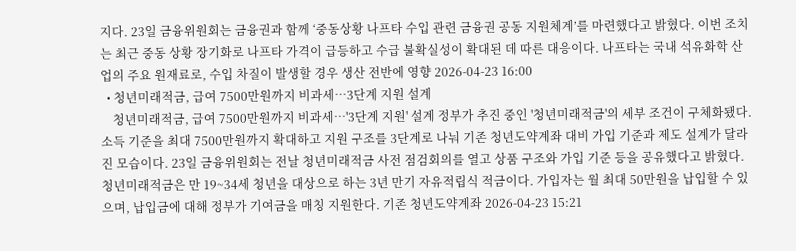지다. 23일 금융위원회는 금융권과 함께 ‘중동상황 나프타 수입 관련 금융권 공동 지원체계’를 마련했다고 밝혔다. 이번 조치는 최근 중동 상황 장기화로 나프타 가격이 급등하고 수급 불확실성이 확대된 데 따른 대응이다. 나프타는 국내 석유화학 산업의 주요 원재료로, 수입 차질이 발생할 경우 생산 전반에 영향 2026-04-23 16:00
  • 청년미래적금, 급여 7500만원까지 비과세…3단계 지원 설계
    청년미래적금, 급여 7500만원까지 비과세…'3단계 지원' 설계 정부가 추진 중인 '청년미래적금'의 세부 조건이 구체화됐다. 소득 기준을 최대 7500만원까지 확대하고 지원 구조를 3단계로 나눠 기존 청년도약계좌 대비 가입 기준과 제도 설계가 달라진 모습이다. 23일 금융위원회는 전날 청년미래적금 사전 점검회의를 열고 상품 구조와 가입 기준 등을 공유했다고 밝혔다. 청년미래적금은 만 19~34세 청년을 대상으로 하는 3년 만기 자유적립식 적금이다. 가입자는 월 최대 50만원을 납입할 수 있으며, 납입금에 대해 정부가 기여금을 매칭 지원한다. 기존 청년도약계좌 2026-04-23 15:21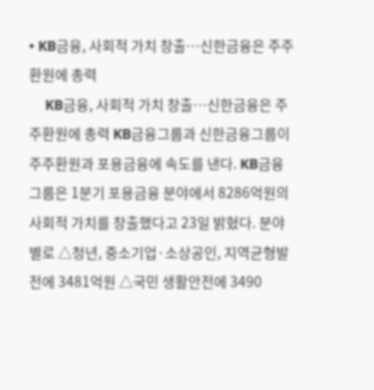• KB금융, 사회적 가치 창출…신한금융은 주주환원에 총력
    KB금융, 사회적 가치 창출…신한금융은 주주환원에 총력 KB금융그룹과 신한금융그룹이 주주환원과 포용금융에 속도를 낸다. KB금융그룹은 1분기 포용금융 분야에서 8286억원의 사회적 가치를 창출했다고 23일 밝혔다. 분야별로 △청년, 중소기업·소상공인, 지역균형발전에 3481억원 △국민 생활안전에 3490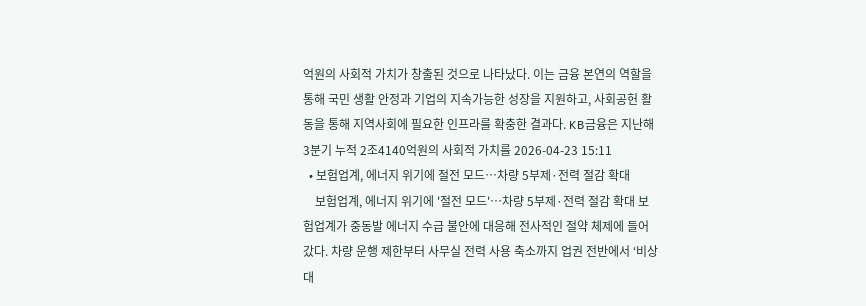억원의 사회적 가치가 창출된 것으로 나타났다. 이는 금융 본연의 역할을 통해 국민 생활 안정과 기업의 지속가능한 성장을 지원하고, 사회공헌 활동을 통해 지역사회에 필요한 인프라를 확충한 결과다. KB금융은 지난해 3분기 누적 2조4140억원의 사회적 가치를 2026-04-23 15:11
  • 보험업계, 에너지 위기에 절전 모드…차량 5부제·전력 절감 확대
    보험업계, 에너지 위기에 '절전 모드'…차량 5부제·전력 절감 확대 보험업계가 중동발 에너지 수급 불안에 대응해 전사적인 절약 체제에 들어갔다. 차량 운행 제한부터 사무실 전력 사용 축소까지 업권 전반에서 ‘비상 대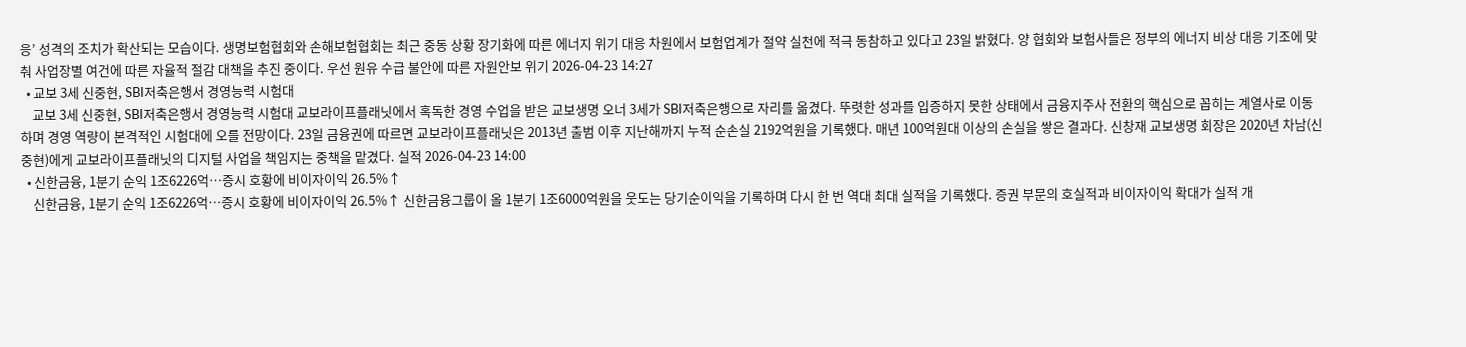응’ 성격의 조치가 확산되는 모습이다. 생명보험협회와 손해보험협회는 최근 중동 상황 장기화에 따른 에너지 위기 대응 차원에서 보험업계가 절약 실천에 적극 동참하고 있다고 23일 밝혔다. 양 협회와 보험사들은 정부의 에너지 비상 대응 기조에 맞춰 사업장별 여건에 따른 자율적 절감 대책을 추진 중이다. 우선 원유 수급 불안에 따른 자원안보 위기 2026-04-23 14:27
  • 교보 3세 신중현, SBI저축은행서 경영능력 시험대
    교보 3세 신중현, SBI저축은행서 경영능력 시험대 교보라이프플래닛에서 혹독한 경영 수업을 받은 교보생명 오너 3세가 SBI저축은행으로 자리를 옮겼다. 뚜렷한 성과를 입증하지 못한 상태에서 금융지주사 전환의 핵심으로 꼽히는 계열사로 이동하며 경영 역량이 본격적인 시험대에 오를 전망이다. 23일 금융권에 따르면 교보라이프플래닛은 2013년 출범 이후 지난해까지 누적 순손실 2192억원을 기록했다. 매년 100억원대 이상의 손실을 쌓은 결과다. 신창재 교보생명 회장은 2020년 차남(신중현)에게 교보라이프플래닛의 디지털 사업을 책임지는 중책을 맡겼다. 실적 2026-04-23 14:00
  • 신한금융, 1분기 순익 1조6226억…증시 호황에 비이자이익 26.5%↑
    신한금융, 1분기 순익 1조6226억…증시 호황에 비이자이익 26.5%↑ 신한금융그룹이 올 1분기 1조6000억원을 웃도는 당기순이익을 기록하며 다시 한 번 역대 최대 실적을 기록했다. 증권 부문의 호실적과 비이자이익 확대가 실적 개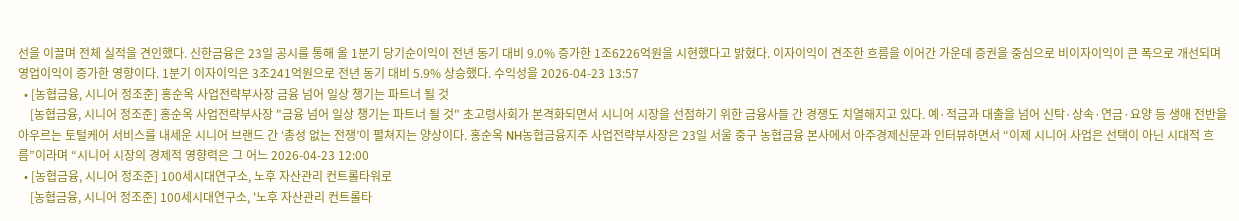선을 이끌며 전체 실적을 견인했다. 신한금융은 23일 공시를 통해 올 1분기 당기순이익이 전년 동기 대비 9.0% 증가한 1조6226억원을 시현했다고 밝혔다. 이자이익이 견조한 흐름을 이어간 가운데 증권을 중심으로 비이자이익이 큰 폭으로 개선되며 영업이익이 증가한 영향이다. 1분기 이자이익은 3조241억원으로 전년 동기 대비 5.9% 상승했다. 수익성을 2026-04-23 13:57
  • [농협금융, 시니어 정조준] 홍순옥 사업전략부사장 금융 넘어 일상 챙기는 파트너 될 것
    [농협금융, 시니어 정조준] 홍순옥 사업전략부사장 "금융 넘어 일상 챙기는 파트너 될 것" 초고령사회가 본격화되면서 시니어 시장을 선점하기 위한 금융사들 간 경쟁도 치열해지고 있다. 예·적금과 대출을 넘어 신탁·상속·연금·요양 등 생애 전반을 아우르는 토털케어 서비스를 내세운 시니어 브랜드 간 ‘총성 없는 전쟁’이 펼쳐지는 양상이다. 홍순옥 NH농협금융지주 사업전략부사장은 23일 서울 중구 농협금융 본사에서 아주경제신문과 인터뷰하면서 “이제 시니어 사업은 선택이 아닌 시대적 흐름”이라며 “시니어 시장의 경제적 영향력은 그 어느 2026-04-23 12:00
  • [농협금융, 시니어 정조준] 100세시대연구소, 노후 자산관리 컨트롤타워로
    [농협금융, 시니어 정조준] 100세시대연구소, '노후 자산관리 컨트롤타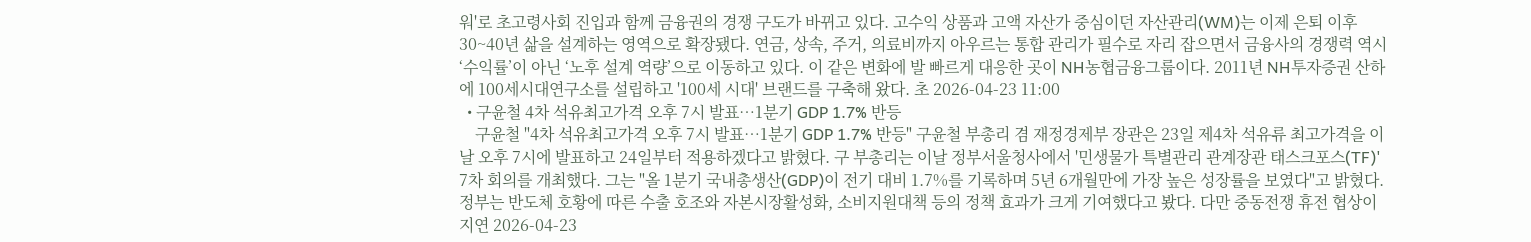워'로 초고령사회 진입과 함께 금융권의 경쟁 구도가 바뀌고 있다. 고수익 상품과 고액 자산가 중심이던 자산관리(WM)는 이제 은퇴 이후 30~40년 삶을 설계하는 영역으로 확장됐다. 연금, 상속, 주거, 의료비까지 아우르는 통합 관리가 필수로 자리 잡으면서 금융사의 경쟁력 역시 ‘수익률’이 아닌 ‘노후 설계 역량’으로 이동하고 있다. 이 같은 변화에 발 빠르게 대응한 곳이 NH농협금융그룹이다. 2011년 NH투자증권 산하에 100세시대연구소를 설립하고 '100세 시대' 브랜드를 구축해 왔다. 초 2026-04-23 11:00
  • 구윤철 4차 석유최고가격 오후 7시 발표…1분기 GDP 1.7% 반등
    구윤철 "4차 석유최고가격 오후 7시 발표…1분기 GDP 1.7% 반등" 구윤철 부총리 겸 재정경제부 장관은 23일 제4차 석유류 최고가격을 이날 오후 7시에 발표하고 24일부터 적용하겠다고 밝혔다. 구 부총리는 이날 정부서울청사에서 '민생물가 특별관리 관계장관 태스크포스(TF)' 7차 회의를 개최했다. 그는 "올 1분기 국내총생산(GDP)이 전기 대비 1.7%를 기록하며 5년 6개월만에 가장 높은 성장률을 보였다"고 밝혔다. 정부는 반도체 호황에 따른 수출 호조와 자본시장활성화, 소비지원대책 등의 정책 효과가 크게 기여했다고 봤다. 다만 중동전쟁 휴전 협상이 지연 2026-04-23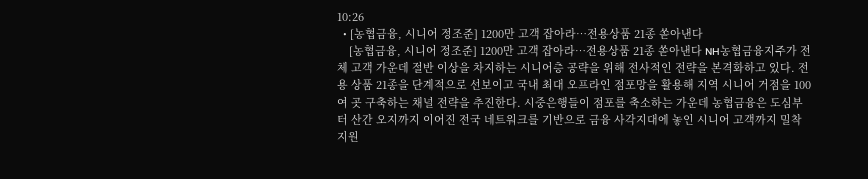10:26
  • [농협금융, 시니어 정조준] 1200만 고객 잡아라…전용상품 21종 쏟아낸다
    [농협금융, 시니어 정조준] 1200만 고객 잡아라…전용상품 21종 쏟아낸다 NH농협금융지주가 전체 고객 가운데 절반 이상을 차지하는 시니어층 공략을 위해 전사적인 전략을 본격화하고 있다. 전용 상품 21종을 단계적으로 선보이고 국내 최대 오프라인 점포망을 활용해 지역 시니어 거점을 100여 곳 구축하는 채널 전략을 추진한다. 시중은행들이 점포를 축소하는 가운데 농협금융은 도심부터 산간 오지까지 이어진 전국 네트워크를 기반으로 금융 사각지대에 놓인 시니어 고객까지 밀착 지원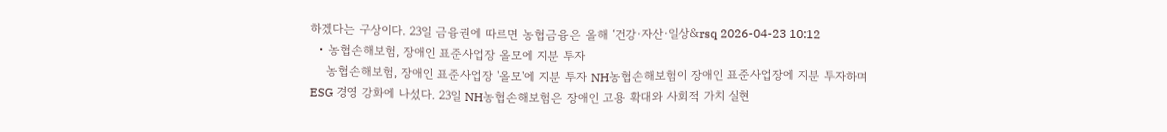하겠다는 구상이다. 23일 금융권에 따르면 농협금융은 올해 ‘건강·자산·일상&rsq 2026-04-23 10:12
  • 농협손해보험, 장애인 표준사업장 올모에 지분 투자
    농협손해보험, 장애인 표준사업장 '올모'에 지분 투자 NH농협손해보험이 장애인 표준사업장에 지분 투자하며 ESG 경영 강화에 나섰다. 23일 NH농협손해보험은 장애인 고용 확대와 사회적 가치 실현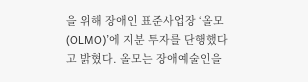을 위해 장애인 표준사업장 ‘올모(OLMO)’에 지분 투자를 단행했다고 밝혔다. 올모는 장애예술인을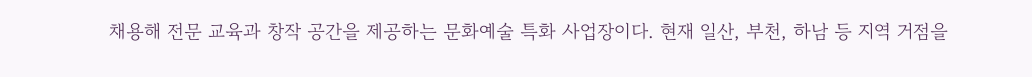채용해 전문 교육과 창작 공간을 제공하는 문화예술 특화 사업장이다. 현재 일산, 부천, 하남 등 지역 거점을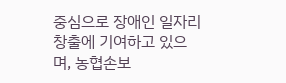중심으로 장애인 일자리 창출에 기여하고 있으며, 농협손보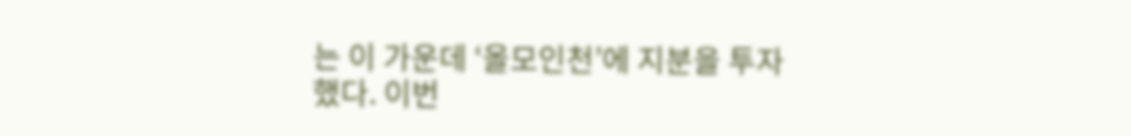는 이 가운데 ‘올모인천’에 지분을 투자했다. 이번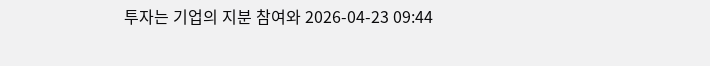투자는 기업의 지분 참여와 2026-04-23 09:44